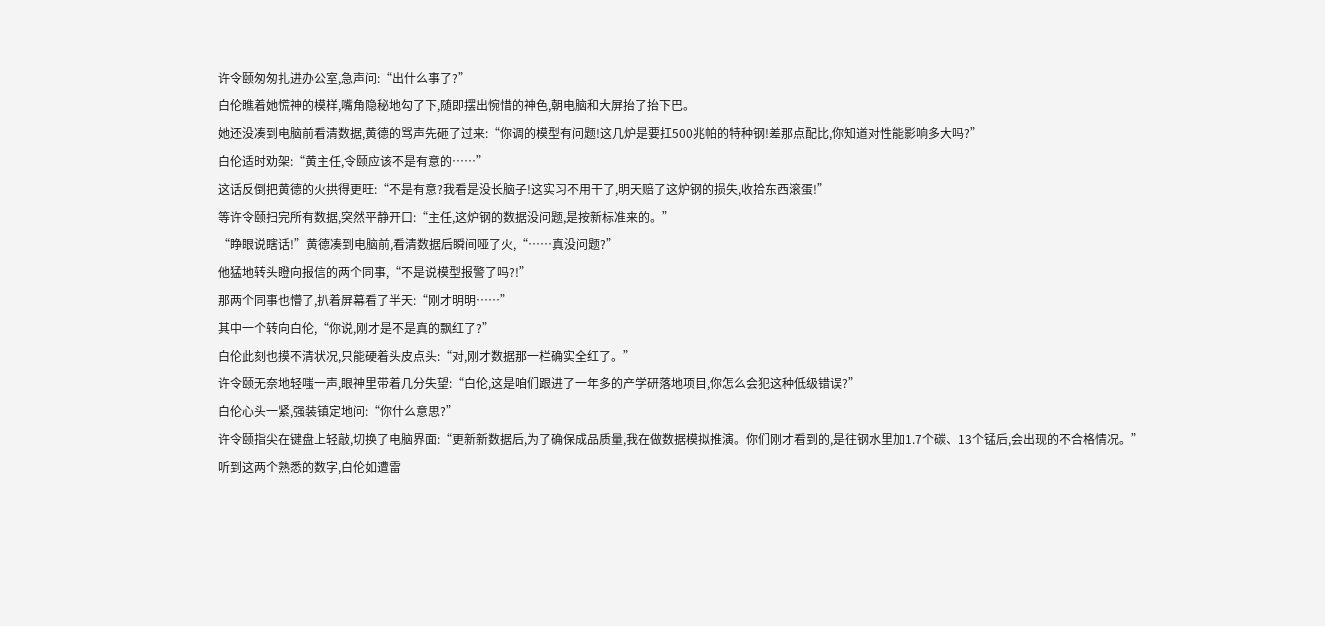许令颐匆匆扎进办公室,急声问:“出什么事了?”
白伦瞧着她慌神的模样,嘴角隐秘地勾了下,随即摆出惋惜的神色,朝电脑和大屏抬了抬下巴。
她还没凑到电脑前看清数据,黄德的骂声先砸了过来:“你调的模型有问题!这几炉是要扛500兆帕的特种钢!差那点配比,你知道对性能影响多大吗?”
白伦适时劝架:“黄主任,令颐应该不是有意的……”
这话反倒把黄德的火拱得更旺:“不是有意?我看是没长脑子!这实习不用干了,明天赔了这炉钢的损失,收拾东西滚蛋!”
等许令颐扫完所有数据,突然平静开口:“主任,这炉钢的数据没问题,是按新标准来的。”
“睁眼说瞎话!”黄德凑到电脑前,看清数据后瞬间哑了火,“……真没问题?”
他猛地转头瞪向报信的两个同事,“不是说模型报警了吗?!”
那两个同事也懵了,扒着屏幕看了半天:“刚才明明……”
其中一个转向白伦,“你说,刚才是不是真的飘红了?”
白伦此刻也摸不清状况,只能硬着头皮点头:“对,刚才数据那一栏确实全红了。”
许令颐无奈地轻嗤一声,眼神里带着几分失望:“白伦,这是咱们跟进了一年多的产学研落地项目,你怎么会犯这种低级错误?”
白伦心头一紧,强装镇定地问:“你什么意思?”
许令颐指尖在键盘上轻敲,切换了电脑界面:“更新新数据后,为了确保成品质量,我在做数据模拟推演。你们刚才看到的,是往钢水里加1.7个碳、13个锰后,会出现的不合格情况。”
听到这两个熟悉的数字,白伦如遭雷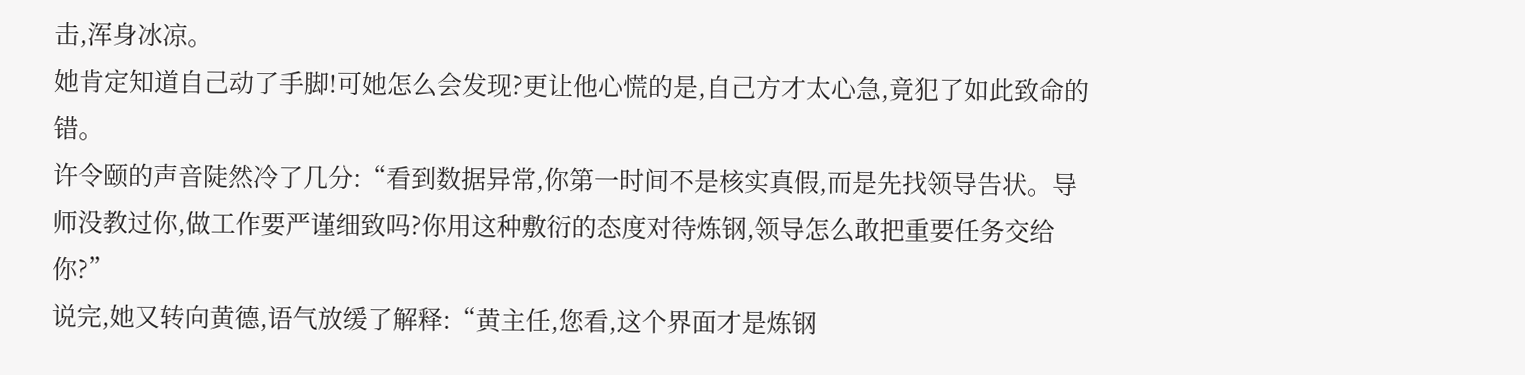击,浑身冰凉。
她肯定知道自己动了手脚!可她怎么会发现?更让他心慌的是,自己方才太心急,竟犯了如此致命的错。
许令颐的声音陡然冷了几分:“看到数据异常,你第一时间不是核实真假,而是先找领导告状。导师没教过你,做工作要严谨细致吗?你用这种敷衍的态度对待炼钢,领导怎么敢把重要任务交给你?”
说完,她又转向黄德,语气放缓了解释:“黄主任,您看,这个界面才是炼钢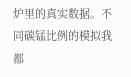炉里的真实数据。不同碳锰比例的模拟我都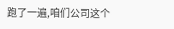跑了一遍,咱们公司这个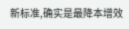新标准,确实是最降本增效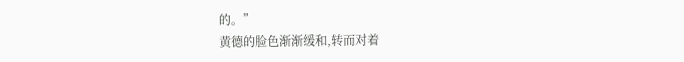的。”
黄德的脸色渐渐缓和,转而对着